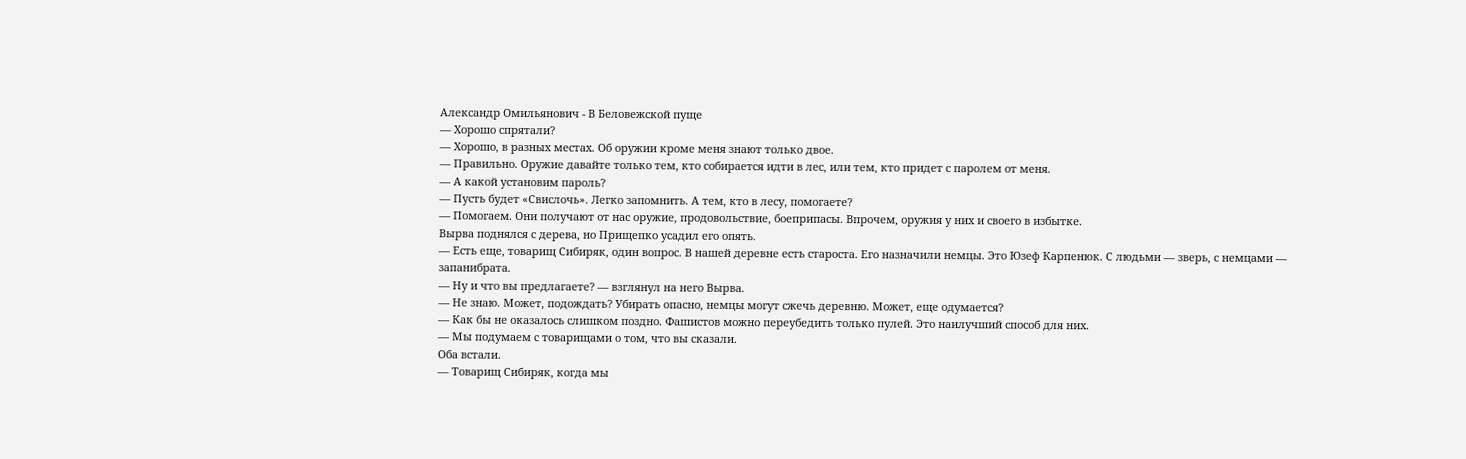Александр Омильянович - В Беловежской пуще
— Хорошо спрятали?
— Хорошо, в разных местах. Об оружии кроме меня знают только двое.
— Правильно. Оружие давайте только тем, кто собирается идти в лес, или тем, кто придет с паролем от меня.
— А какой установим пароль?
— Пусть будет «Свислочь». Легко запомнить. А тем, кто в лесу, помогаете?
— Помогаем. Они получают от нас оружие, продовольствие, боеприпасы. Впрочем, оружия у них и своего в избытке.
Вырва поднялся с дерева, но Прищепко усадил его опять.
— Есть еще, товарищ Сибиряк, один вопрос. В нашей деревне есть староста. Его назначили немцы. Это Юзеф Карпенюк. С людьми — зверь, с немцами — запанибрата.
— Ну и что вы предлагаете? — взглянул на него Вырва.
— Не знаю. Может, подождать? Убирать опасно, немцы могут сжечь деревню. Может, еще одумается?
— Как бы не оказалось слишком поздно. Фашистов можно переубедить только пулей. Это наилучший способ для них.
— Мы подумаем с товарищами о том, что вы сказали.
Оба встали.
— Товарищ Сибиряк, когда мы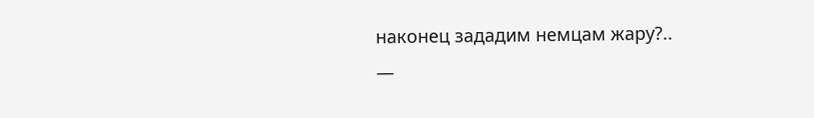наконец зададим немцам жару?..
—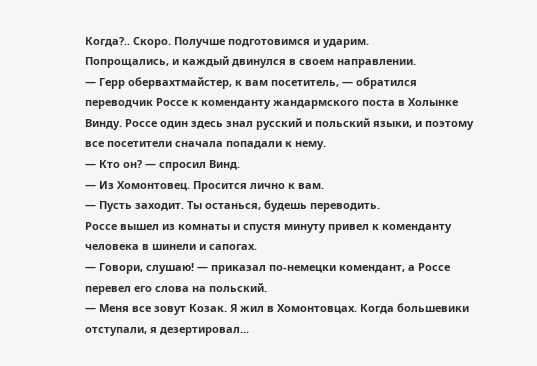Когда?.. Скоро. Получше подготовимся и ударим.
Попрощались, и каждый двинулся в своем направлении.
— Герр обервахтмайстер, к вам посетитель, — обратился переводчик Россе к коменданту жандармского поста в Холынке Винду. Россе один здесь знал русский и польский языки, и поэтому все посетители сначала попадали к нему.
— Кто он? — спросил Винд.
— Из Хомонтовец. Просится лично к вам.
— Пусть заходит. Ты останься, будешь переводить.
Россе вышел из комнаты и спустя минуту привел к коменданту человека в шинели и сапогах.
— Говори, слушаю! — приказал по-немецки комендант, а Россе перевел его слова на польский.
— Меня все зовут Козак. Я жил в Хомонтовцах. Когда большевики отступали, я дезертировал...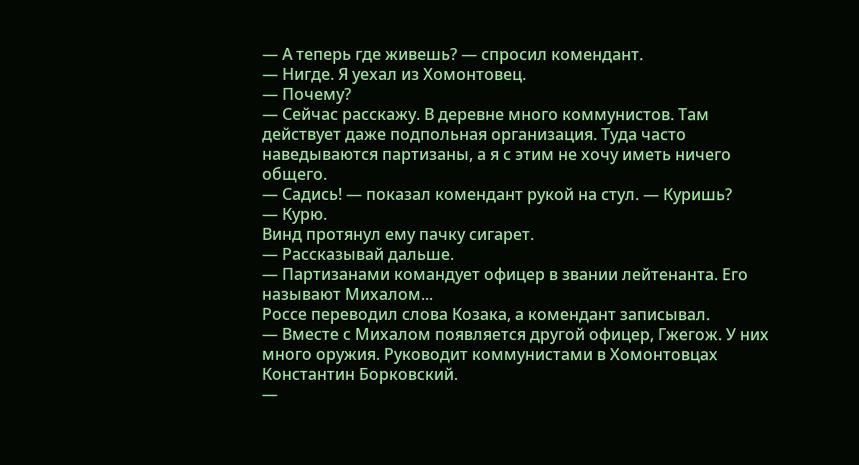— А теперь где живешь? — спросил комендант.
— Нигде. Я уехал из Хомонтовец.
— Почему?
— Сейчас расскажу. В деревне много коммунистов. Там действует даже подпольная организация. Туда часто наведываются партизаны, а я с этим не хочу иметь ничего общего.
— Садись! — показал комендант рукой на стул. — Куришь?
— Курю.
Винд протянул ему пачку сигарет.
— Рассказывай дальше.
— Партизанами командует офицер в звании лейтенанта. Его называют Михалом...
Россе переводил слова Козака, а комендант записывал.
— Вместе с Михалом появляется другой офицер, Гжегож. У них много оружия. Руководит коммунистами в Хомонтовцах Константин Борковский.
—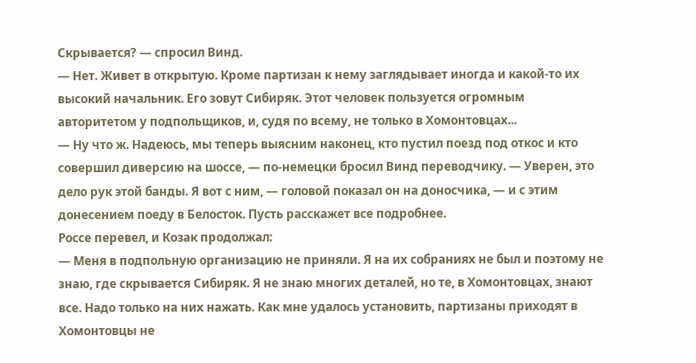Скрывается? — спросил Винд.
— Нет. Живет в открытую. Кроме партизан к нему заглядывает иногда и какой-то их высокий начальник. Его зовут Сибиряк. Этот человек пользуется огромным авторитетом у подпольщиков, и, судя по всему, не только в Хомонтовцах...
— Ну что ж. Надеюсь, мы теперь выясним наконец, кто пустил поезд под откос и кто совершил диверсию на шоссе, — по-немецки бросил Винд переводчику. — Уверен, это дело рук этой банды. Я вот с ним, — головой показал он на доносчика, — и с этим донесением поеду в Белосток. Пусть расскажет все подробнее.
Россе перевел, и Козак продолжал:
— Меня в подпольную организацию не приняли. Я на их собраниях не был и поэтому не знаю, где скрывается Сибиряк. Я не знаю многих деталей, но те, в Хомонтовцах, знают все. Надо только на них нажать. Как мне удалось установить, партизаны приходят в Хомонтовцы не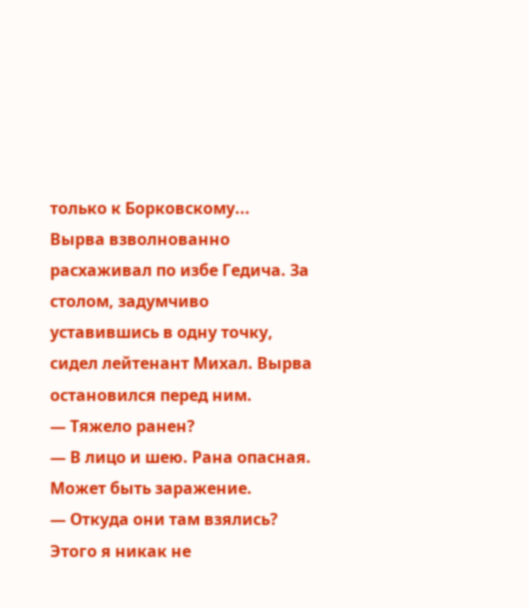только к Борковскому...
Вырва взволнованно расхаживал по избе Гедича. За столом, задумчиво уставившись в одну точку, сидел лейтенант Михал. Вырва остановился перед ним.
— Тяжело ранен?
— В лицо и шею. Рана опасная. Может быть заражение.
— Откуда они там взялись? Этого я никак не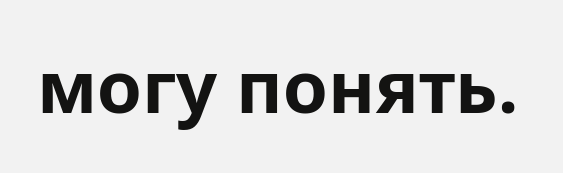могу понять.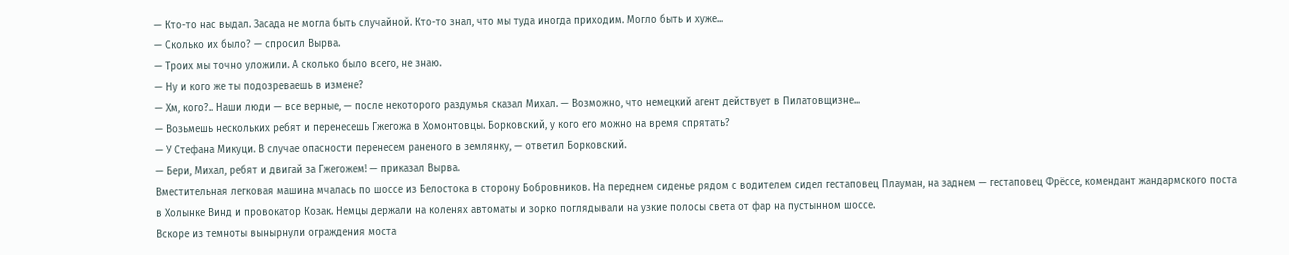— Кто-то нас выдал. Засада не могла быть случайной. Кто-то знал, что мы туда иногда приходим. Могло быть и хуже...
— Сколько их было? — спросил Вырва.
— Троих мы точно уложили. А сколько было всего, не знаю.
— Ну и кого же ты подозреваешь в измене?
— Хм, кого?.. Наши люди — все верные, — после некоторого раздумья сказал Михал. — Возможно, что немецкий агент действует в Пилатовщизне...
— Возьмешь нескольких ребят и перенесешь Гжегожа в Хомонтовцы. Борковский, у кого его можно на время спрятать?
— У Стефана Микуци. В случае опасности перенесем раненого в землянку, — ответил Борковский.
— Бери, Михал, ребят и двигай за Гжегожем! — приказал Вырва.
Вместительная легковая машина мчалась по шоссе из Белостока в сторону Бобровников. На переднем сиденье рядом с водителем сидел гестаповец Плауман, на заднем — гестаповец Фрёссе, комендант жандармского поста в Холынке Винд и провокатор Козак. Немцы держали на коленях автоматы и зорко поглядывали на узкие полосы света от фар на пустынном шоссе.
Вскоре из темноты вынырнули ограждения моста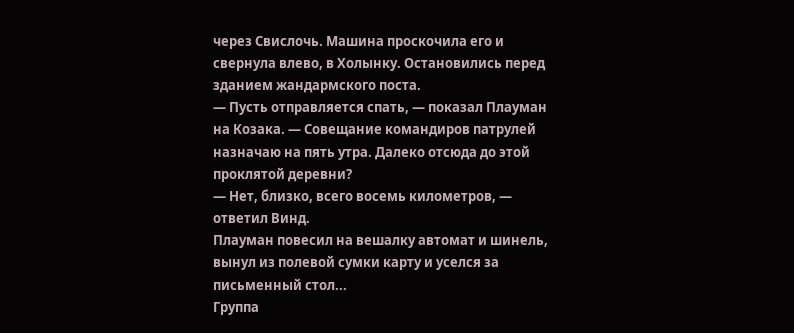через Свислочь. Машина проскочила его и свернула влево, в Холынку. Остановились перед зданием жандармского поста.
— Пусть отправляется спать, — показал Плауман на Козака. — Совещание командиров патрулей назначаю на пять утра. Далеко отсюда до этой проклятой деревни?
— Нет, близко, всего восемь километров, — ответил Винд.
Плауман повесил на вешалку автомат и шинель, вынул из полевой сумки карту и уселся за письменный стол...
Группа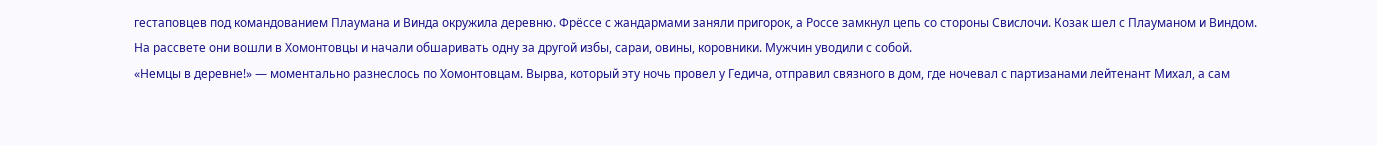гестаповцев под командованием Плаумана и Винда окружила деревню. Фрёссе с жандармами заняли пригорок, а Россе замкнул цепь со стороны Свислочи. Козак шел с Плауманом и Виндом.
На рассвете они вошли в Хомонтовцы и начали обшаривать одну за другой избы, сараи, овины, коровники. Мужчин уводили с собой.
«Немцы в деревне!» — моментально разнеслось по Хомонтовцам. Вырва, который эту ночь провел у Гедича, отправил связного в дом, где ночевал с партизанами лейтенант Михал, а сам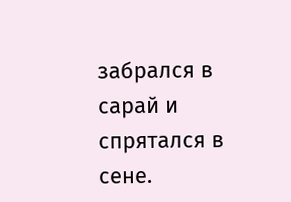забрался в сарай и спрятался в сене.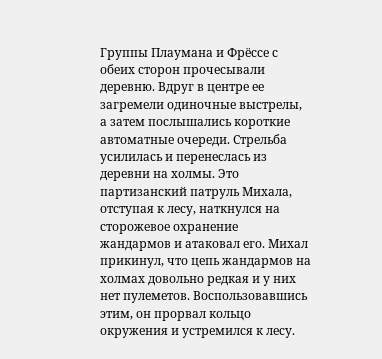Группы Плаумана и Фрёссе с обеих сторон прочесывали деревню. Вдруг в центре ее загремели одиночные выстрелы, а затем послышались короткие автоматные очереди. Стрельба усилилась и перенеслась из деревни на холмы. Это партизанский патруль Михала, отступая к лесу, наткнулся на сторожевое охранение жандармов и атаковал его. Михал прикинул, что цепь жандармов на холмах довольно редкая и у них нет пулеметов. Воспользовавшись этим, он прорвал кольцо окружения и устремился к лесу.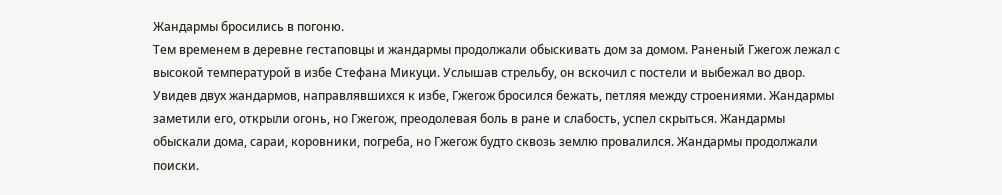Жандармы бросились в погоню.
Тем временем в деревне гестаповцы и жандармы продолжали обыскивать дом за домом. Раненый Гжегож лежал с высокой температурой в избе Стефана Микуци. Услышав стрельбу, он вскочил с постели и выбежал во двор. Увидев двух жандармов, направлявшихся к избе, Гжегож бросился бежать, петляя между строениями. Жандармы заметили его, открыли огонь, но Гжегож, преодолевая боль в ране и слабость, успел скрыться. Жандармы обыскали дома, сараи, коровники, погреба, но Гжегож будто сквозь землю провалился. Жандармы продолжали поиски.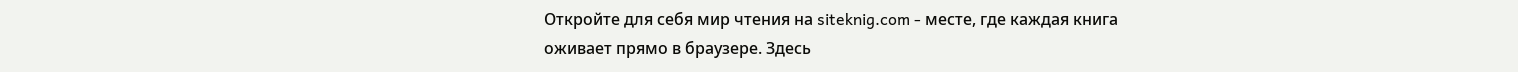Откройте для себя мир чтения на siteknig.com - месте, где каждая книга оживает прямо в браузере. Здесь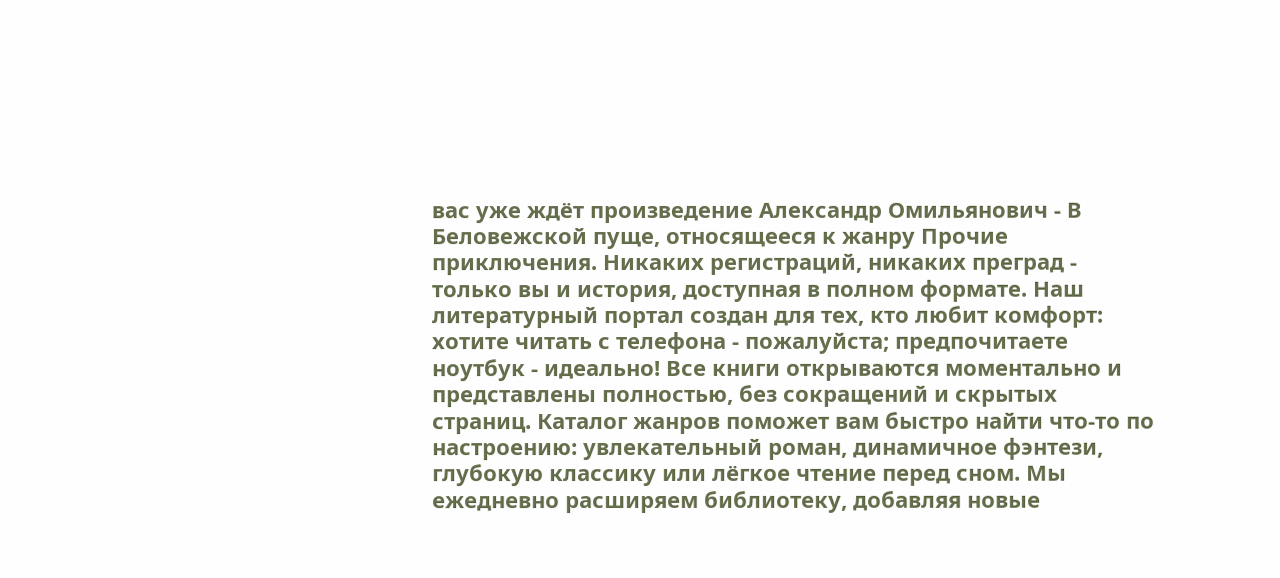вас уже ждёт произведение Александр Омильянович - В Беловежской пуще, относящееся к жанру Прочие приключения. Никаких регистраций, никаких преград - только вы и история, доступная в полном формате. Наш литературный портал создан для тех, кто любит комфорт: хотите читать с телефона - пожалуйста; предпочитаете ноутбук - идеально! Все книги открываются моментально и представлены полностью, без сокращений и скрытых страниц. Каталог жанров поможет вам быстро найти что-то по настроению: увлекательный роман, динамичное фэнтези, глубокую классику или лёгкое чтение перед сном. Мы ежедневно расширяем библиотеку, добавляя новые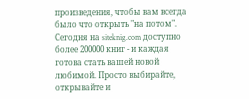произведения, чтобы вам всегда было что открыть "на потом". Сегодня на siteknig.com доступно более 200000 книг - и каждая готова стать вашей новой любимой. Просто выбирайте, открывайте и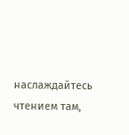наслаждайтесь чтением там,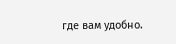где вам удобно.